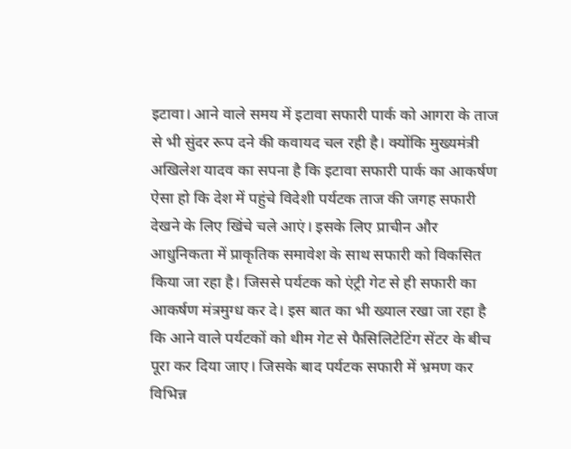इटावा। आने वाले समय में इटावा सफारी पार्क को आगरा के ताज से भी सुंदर रूप दने की कवायद चल रही है। क्योंकि मुख्यमंत्री अखिलेश यादव का सपना है कि इटावा सफारी पार्क का आकर्षण ऐसा हो कि देश में पहुंचे विदेशी पर्यटक ताज की जगह सफारी देखने के लिए खिंचे चले आएं। इसके लिए प्राचीन और आधुनिकता में प्राकृतिक समावेश के साथ सफारी को विकसित किया जा रहा है। जिससे पर्यटक को एंट्री गेट से ही सफारी का आकर्षण मंत्रमुग्ध कर दे। इस बात का भी ख्याल रखा जा रहा है कि आने वाले पर्यटकों को थीम गेट से फैसिलिटेटिंग सेंटर के बीच पूरा कर दिया जाए। जिसके बाद पर्यटक सफारी में भ्रमण कर विभिन्न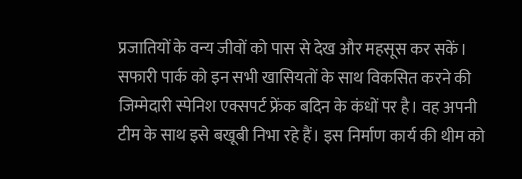प्रजातियों के वन्य जीवों को पास से देख और महसूस कर सकें।
सफारी पार्क को इन सभी खासियतों के साथ विकसित करने की जिम्मेदारी स्पेनिश एक्सपर्ट फ्रेंक बदिन के कंधों पर है। वह अपनी टीम के साथ इसे बखूबी निभा रहे हैं। इस निर्माण कार्य की थीम को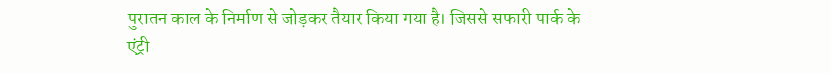पुरातन काल के निर्माण से जोड़कर तैयार किया गया है। जिससे सफारी पार्क के एंट्री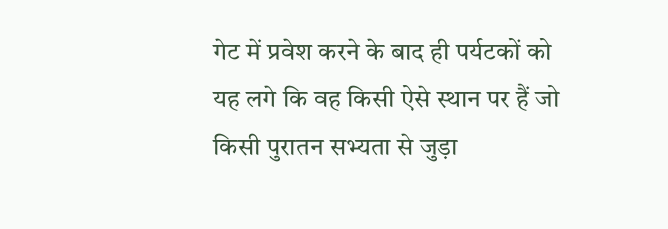गेट में प्रवेश करने के बाद ही पर्यटकों को यह लगे कि वह किसी ऐसे स्थान पर हैं जो किसी पुरातन सभ्यता से जुड़ा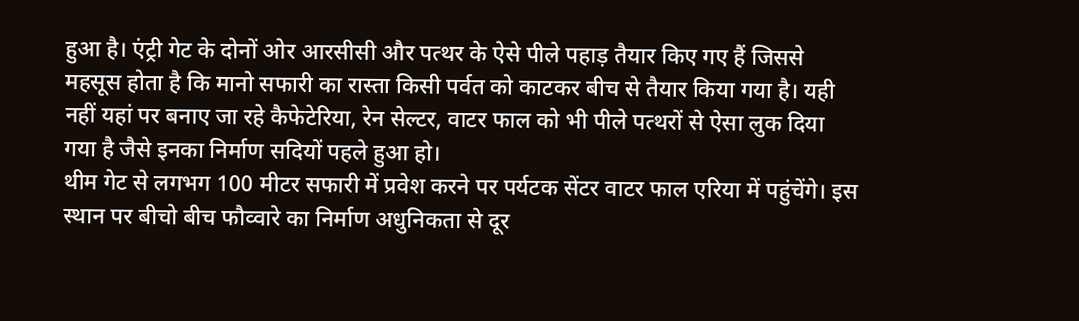हुआ है। एंट्री गेट के दोनों ओर आरसीसी और पत्थर के ऐसे पीले पहाड़ तैयार किए गए हैं जिससे महसूस होता है कि मानो सफारी का रास्ता किसी पर्वत को काटकर बीच से तैयार किया गया है। यही नहीं यहां पर बनाए जा रहे कैफेटेरिया, रेन सेल्टर, वाटर फाल को भी पीले पत्थरों से ऐसा लुक दिया गया है जैसे इनका निर्माण सदियों पहले हुआ हो।
थीम गेट से लगभग 100 मीटर सफारी में प्रवेश करने पर पर्यटक सेंटर वाटर फाल एरिया में पहुंचेंगे। इस स्थान पर बीचो बीच फौव्वारे का निर्माण अधुनिकता से दूर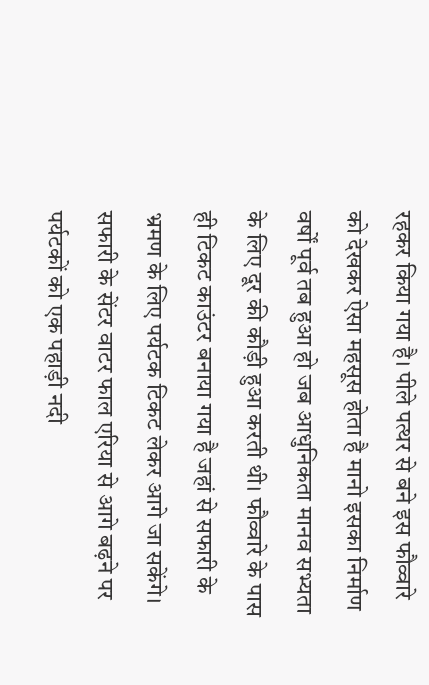रहकर किया गया है। पीले पत्थर से बने इस फौव्वारे को देखकर ऐसा महसूस होता है मानो इसका निर्माण वर्षों पूर्व तब हुआ हो जब आधुनिकता मानव सभ्यता के लिए दूर की कौड़ी हुआ करती थी। फौव्वारे के पास ही टिकट काउंटर बनाया गया है जहां से सफारी के भ्रमण के लिए पर्यटक टिकट लेकर आगे जा सकेंगे।
सफारी के सेंटर वाटर फाल एरिया से आगे बढ़ने पर पर्यटकों को एक पहाड़ी नदी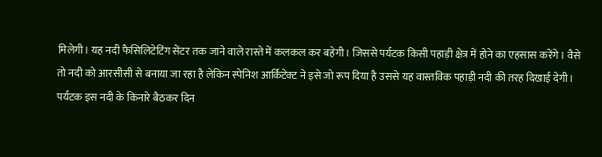मिलेगी। यह नदी फैसिलिटेटिंग सेंटर तक जाने वाले रास्ते में कलकल कर बहेगी। जिससे पर्यटक किसी पहाड़ी क्षेत्र में होने का एहसास करेंगे। वैसे तो नदी को आरसीसी से बनाया जा रहा है लेकिन स्पेनिश आर्किटेक्ट ने इसे जो रूप दिया है उससे यह वास्तविक पहाड़ी नदी की तरह दिखाई देगी। पर्यटक इस नदी के किनारे बैठकर दिन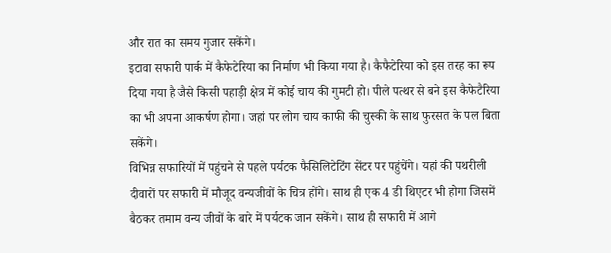और रात का समय गुजार सकेंगे।
इटावा सफारी पार्क में कैफेटेरिया का निर्माण भी किया गया है। कैफैटेरिया को इस तरह का रूप दिया गया है जैसे किसी पहाड़ी क्षेत्र में कोई चाय की गुमटी हो। पीले पत्थर से बने इस कैफेटैरिया का भी अपना आकर्षण होगा। जहां पर लोग चाय काफी की चुस्की के साथ फुरसत के पल बिता सकेंगे।
विभिन्न सफारियों में पहुंचने से पहले पर्यटक फैसिलिटेटिंग सेंटर पर पहुंचेंगे। यहां की पथरीली दीवारों पर सफारी में मौजूद वन्यजीवों के चित्र होंगे। साथ ही एक 4 डी थिएटर भी होगा जिसमें बैठकर तमाम वन्य जीवों के बारे में पर्यटक जान सकेंगे। साथ ही सफारी में आगे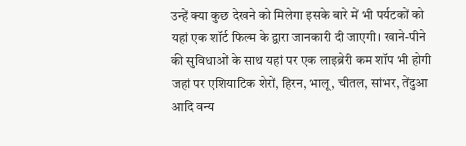उन्हें क्या कुछ देखने को मिलेगा इसके बारे में भी पर्यटकों को यहां एक शॉर्ट फिल्म के द्वारा जानकारी दी जाएगी। खाने-पीने की सुविधाओं के साथ यहां पर एक लाइब्रेरी कम शॉप भी होगी जहां पर एशियाटिक शेरों, हिरन, भालू, चीतल, सांभर, तेंदुआ आदि वन्य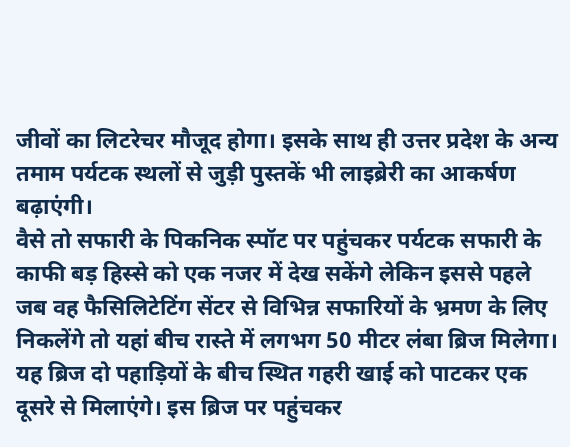जीवों का लिटरेचर मौजूद होगा। इसके साथ ही उत्तर प्रदेश के अन्य तमाम पर्यटक स्थलों से जुड़ी पुस्तकें भी लाइब्रेरी का आकर्षण बढ़ाएंगी।
वैसे तो सफारी के पिकनिक स्पॉट पर पहुंचकर पर्यटक सफारी के काफी बड़ हिस्से को एक नजर में देख सकेंगे लेकिन इससे पहले जब वह फैसिलिटेटिंग सेंटर से विभिन्न सफारियों के भ्रमण के लिए निकलेंगे तो यहां बीच रास्ते में लगभग 50 मीटर लंबा ब्रिज मिलेगा। यह ब्रिज दो पहाड़ियों के बीच स्थित गहरी खाई को पाटकर एक दूसरे से मिलाएंगे। इस ब्रिज पर पहुंचकर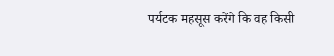पर्यटक महसूस करेंगे कि वह किसी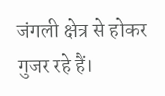जंगली क्षेत्र से होकर गुजर रहे हैं।